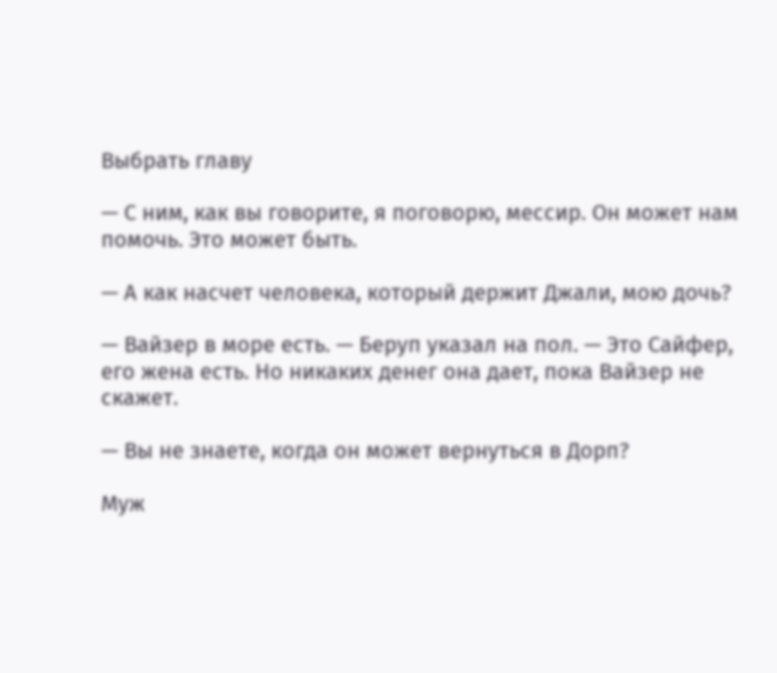Выбрать главу

— С ним, как вы говорите, я поговорю, мессир. Он может нам помочь. Это может быть.

— А как насчет человека, который держит Джали, мою дочь?

— Вайзер в море есть. — Беруп указал на пол. — Это Сайфер, его жена есть. Но никаких денег она дает, пока Вайзер не скажет.

— Вы не знаете, когда он может вернуться в Дорп?

Муж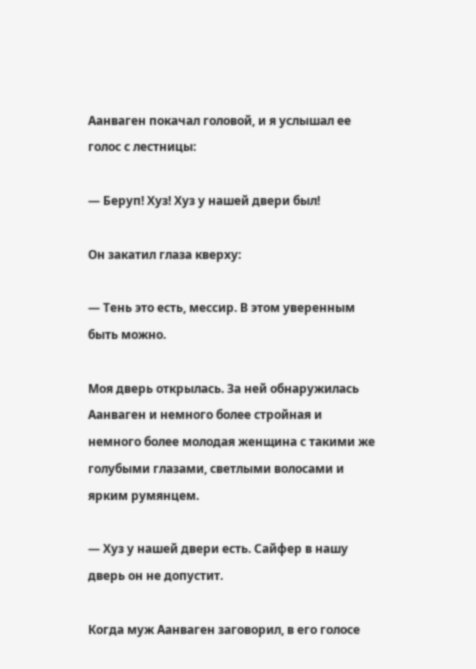Аанваген покачал головой, и я услышал ее голос с лестницы:

— Беруп! Хуз! Хуз у нашей двери был!

Он закатил глаза кверху:

— Тень это есть, мессир. В этом уверенным быть можно.

Моя дверь открылась. За ней обнаружилась Аанваген и немного более стройная и немного более молодая женщина с такими же голубыми глазами, светлыми волосами и ярким румянцем.

— Хуз у нашей двери есть. Сайфер в нашу дверь он не допустит.

Когда муж Аанваген заговорил, в его голосе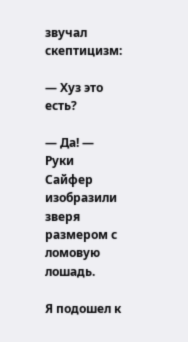звучал скептицизм:

— Хуз это есть?

— Да! — Руки Сайфер изобразили зверя размером с ломовую лошадь.

Я подошел к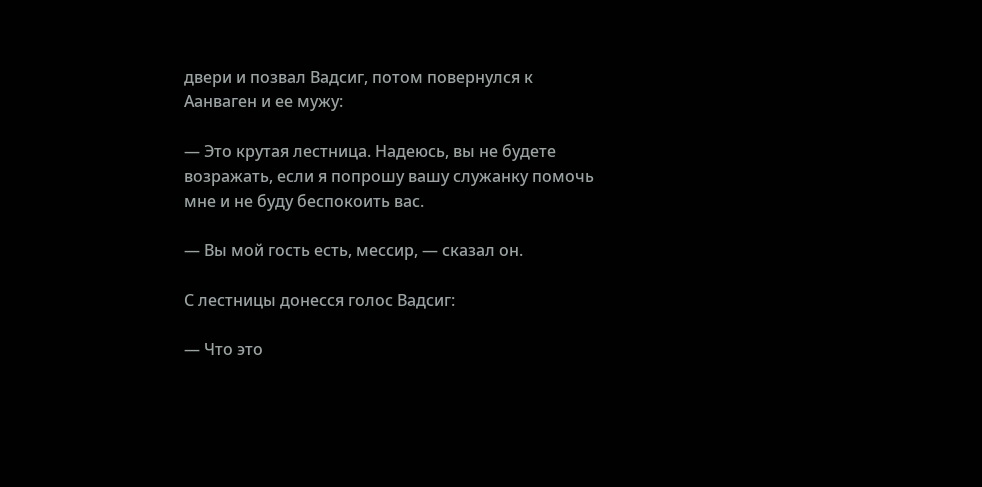двери и позвал Вадсиг, потом повернулся к Аанваген и ее мужу:

— Это крутая лестница. Надеюсь, вы не будете возражать, если я попрошу вашу служанку помочь мне и не буду беспокоить вас.

— Вы мой гость есть, мессир, — сказал он.

С лестницы донесся голос Вадсиг:

— Что это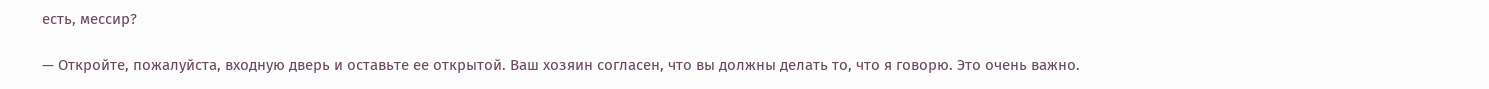есть, мессир?

— Откройте, пожалуйста, входную дверь и оставьте ее открытой. Ваш хозяин согласен, что вы должны делать то, что я говорю. Это очень важно.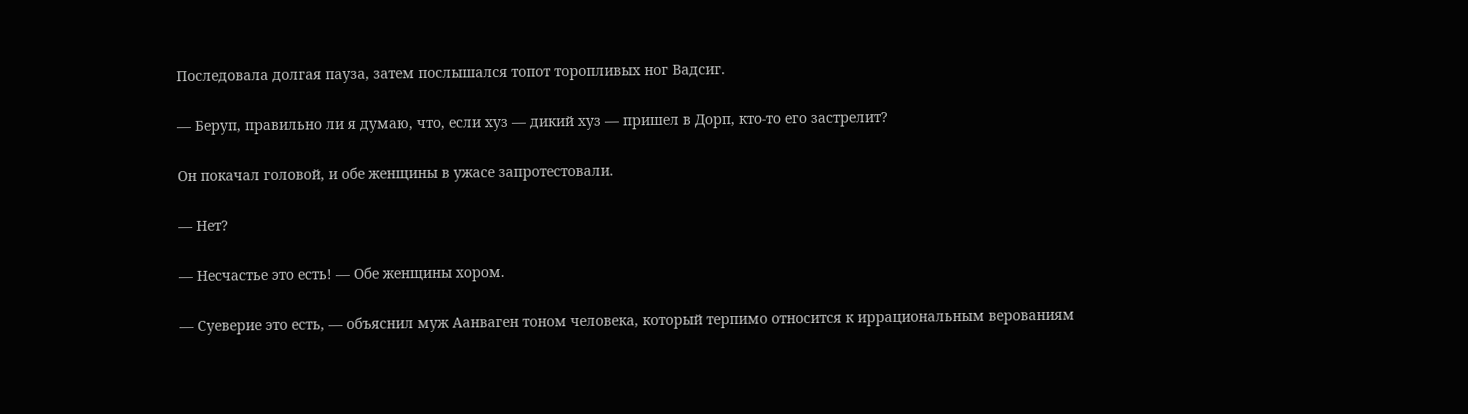Последовала долгая пауза, затем послышался топот торопливых ног Вадсиг.

— Беруп, правильно ли я думаю, что, если хуз — дикий хуз — пришел в Дорп, кто-то его застрелит?

Он покачал головой, и обе женщины в ужасе запротестовали.

— Нет?

— Несчастье это есть! — Обе женщины хором.

— Суеверие это есть, — объяснил муж Аанваген тоном человека, который терпимо относится к иррациональным верованиям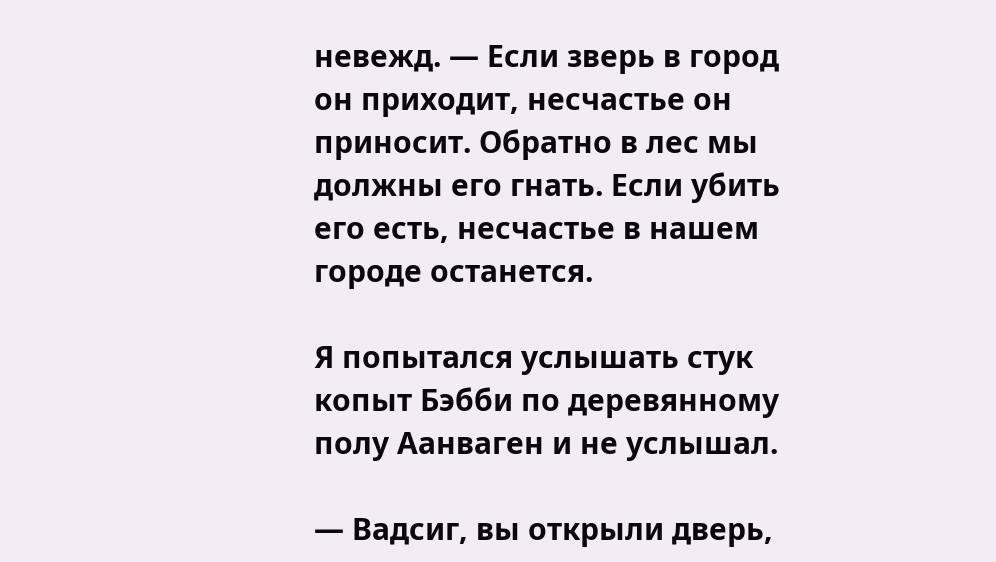невежд. — Если зверь в город он приходит, несчастье он приносит. Обратно в лес мы должны его гнать. Если убить его есть, несчастье в нашем городе останется.

Я попытался услышать стук копыт Бэбби по деревянному полу Аанваген и не услышал.

— Вадсиг, вы открыли дверь,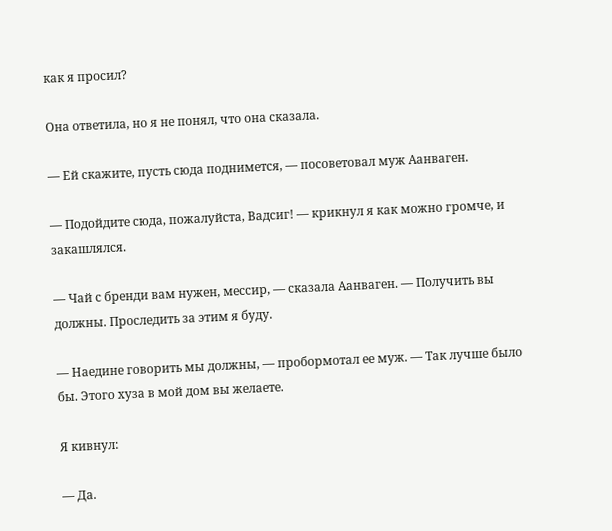как я просил?

Она ответила, но я не понял, что она сказала.

— Ей скажите, пусть сюда поднимется, — посоветовал муж Аанваген.

— Подойдите сюда, пожалуйста, Вадсиг! — крикнул я как можно громче, и закашлялся.

— Чай с бренди вам нужен, мессир, — сказала Аанваген. — Получить вы должны. Проследить за этим я буду.

— Наедине говорить мы должны, — пробормотал ее муж. — Так лучше было бы. Этого хуза в мой дом вы желаете.

Я кивнул:

— Да.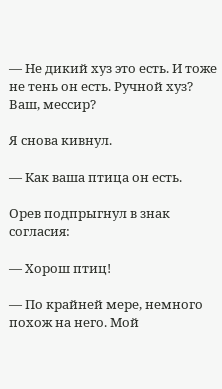— Не дикий хуз это есть. И тоже не тень он есть. Ручной хуз? Ваш, мессир?

Я снова кивнул.

— Как ваша птица он есть.

Орев подпрыгнул в знак согласия:

— Хорош птиц!

— По крайней мере, немного похож на него. Мой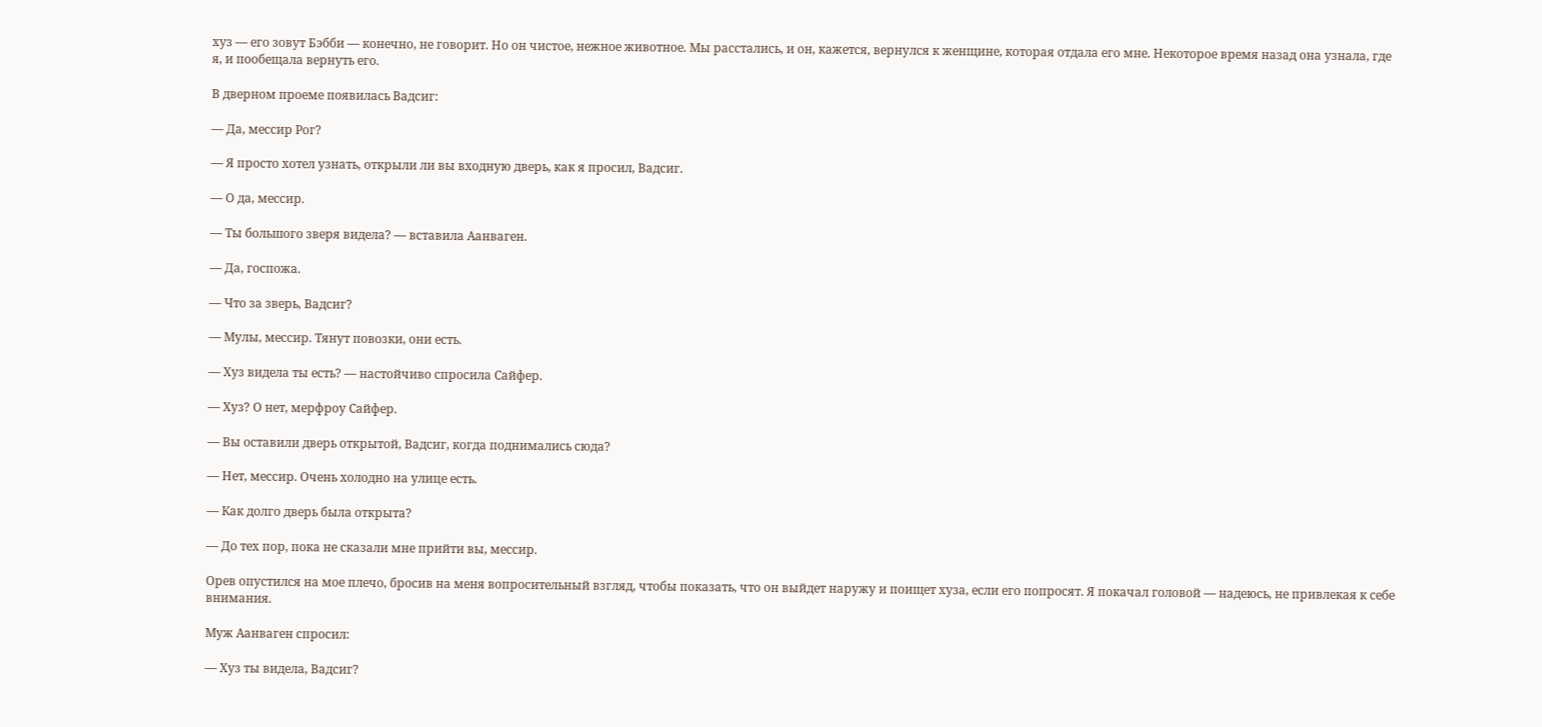хуз — его зовут Бэбби — конечно, не говорит. Но он чистое, нежное животное. Мы расстались, и он, кажется, вернулся к женщине, которая отдала его мне. Некоторое время назад она узнала, где я, и пообещала вернуть его.

В дверном проеме появилась Вадсиг:

— Да, мессир Рог?

— Я просто хотел узнать, открыли ли вы входную дверь, как я просил, Вадсиг.

— О да, мессир.

— Ты большого зверя видела? — вставила Аанваген.

— Да, госпожа.

— Что за зверь, Вадсиг?

— Мулы, мессир. Тянут повозки, они есть.

— Хуз видела ты есть? — настойчиво спросила Сайфер.

— Хуз? О нет, мерфроу Сайфер.

— Вы оставили дверь открытой, Вадсиг, когда поднимались сюда?

— Нет, мессир. Очень холодно на улице есть.

— Как долго дверь была открыта?

— До тех пор, пока не сказали мне прийти вы, мессир.

Орев опустился на мое плечо, бросив на меня вопросительный взгляд, чтобы показать, что он выйдет наружу и поищет хуза, если его попросят. Я покачал головой — надеюсь, не привлекая к себе внимания.

Муж Аанваген спросил:

— Хуз ты видела, Вадсиг?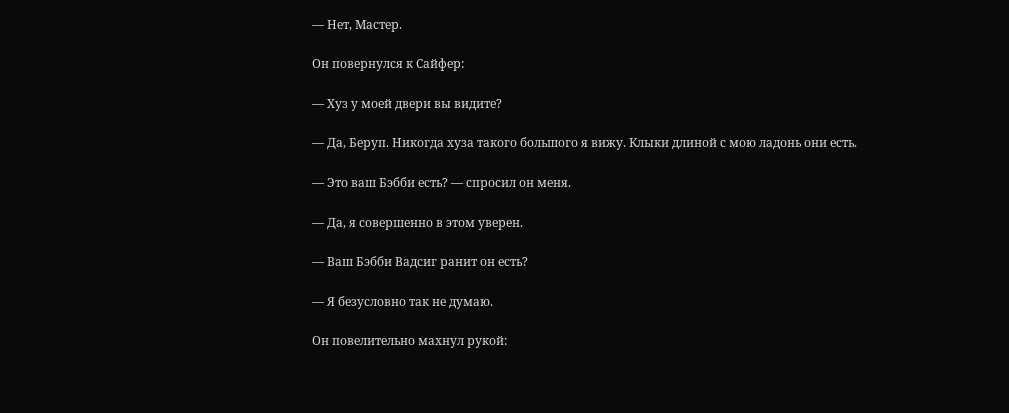— Нет, Мастер.

Он повернулся к Сайфер:

— Хуз у моей двери вы видите?

— Да, Беруп. Никогда хуза такого большого я вижу. Клыки длиной с мою ладонь они есть.

— Это ваш Бэбби есть? — спросил он меня.

— Да, я совершенно в этом уверен.

— Ваш Бэбби Вадсиг ранит он есть?

— Я безусловно так не думаю.

Он повелительно махнул рукой: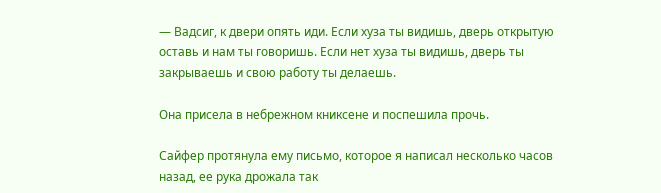— Вадсиг, к двери опять иди. Если хуза ты видишь, дверь открытую оставь и нам ты говоришь. Если нет хуза ты видишь, дверь ты закрываешь и свою работу ты делаешь.

Она присела в небрежном книксене и поспешила прочь.

Сайфер протянула ему письмо, которое я написал несколько часов назад, ее рука дрожала так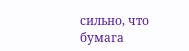сильно, что бумага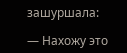зашуршала:

— Нахожу это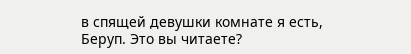в спящей девушки комнате я есть, Беруп. Это вы читаете?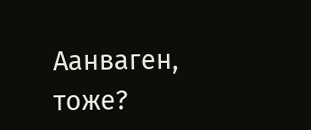Аанваген, тоже?